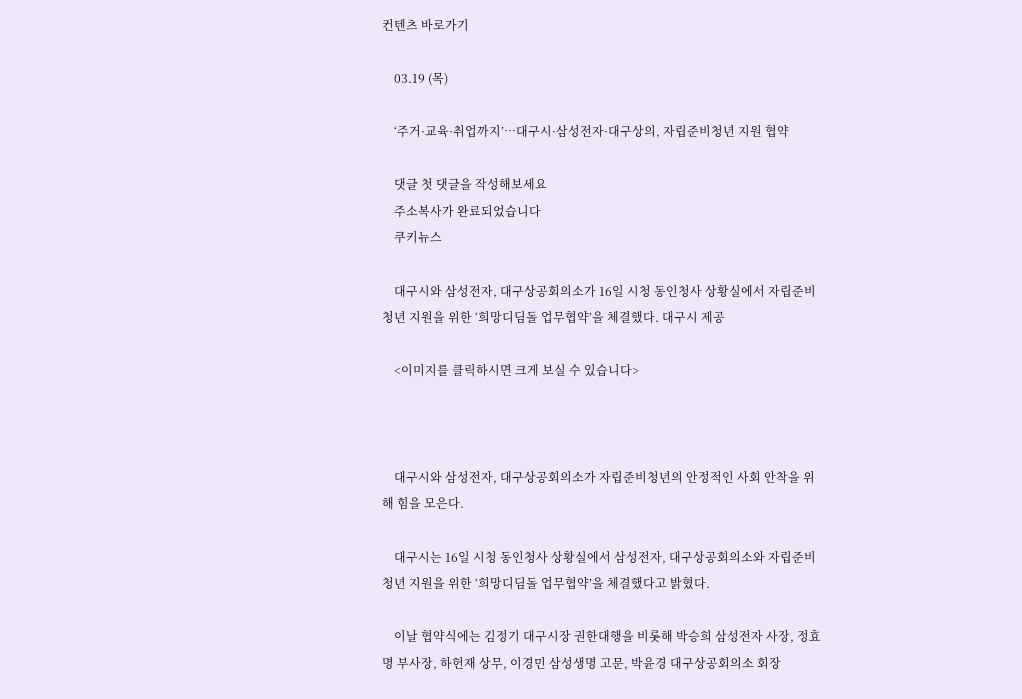컨텐츠 바로가기

    03.19 (목)

    ‘주거·교육·취업까지’…대구시·삼성전자·대구상의, 자립준비청년 지원 협약

    댓글 첫 댓글을 작성해보세요
    주소복사가 완료되었습니다
    쿠키뉴스

    대구시와 삼성전자, 대구상공회의소가 16일 시청 동인청사 상황실에서 자립준비청년 지원을 위한 ‘희망디딤돌 업무협약’을 체결했다. 대구시 제공

    <이미지를 클릭하시면 크게 보실 수 있습니다>



    대구시와 삼성전자, 대구상공회의소가 자립준비청년의 안정적인 사회 안착을 위해 힘을 모은다.

    대구시는 16일 시청 동인청사 상황실에서 삼성전자, 대구상공회의소와 자립준비청년 지원을 위한 ‘희망디딤돌 업무협약’을 체결했다고 밝혔다.

    이날 협약식에는 김정기 대구시장 권한대행을 비롯해 박승희 삼성전자 사장, 정효명 부사장, 하헌재 상무, 이경민 삼성생명 고문, 박윤경 대구상공회의소 회장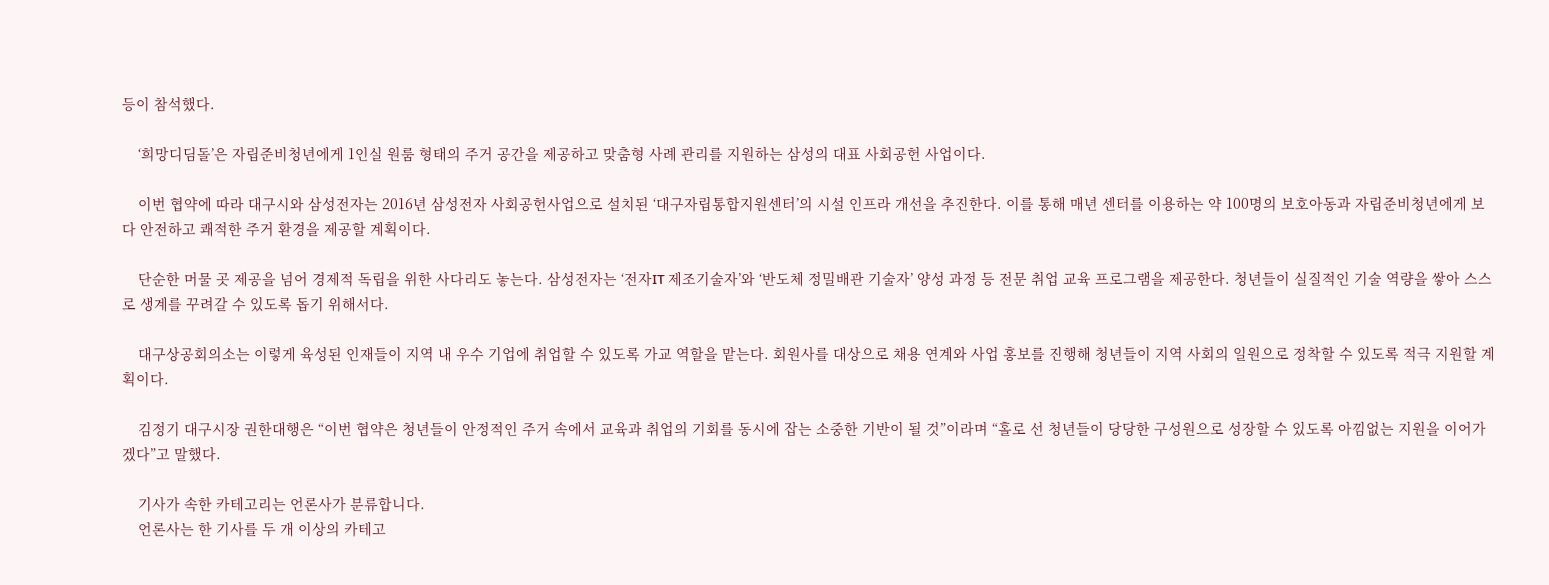등이 참석했다.

    ‘희망디딤돌’은 자립준비청년에게 1인실 원룸 형태의 주거 공간을 제공하고 맞춤형 사례 관리를 지원하는 삼성의 대표 사회공헌 사업이다.

    이번 협약에 따라 대구시와 삼성전자는 2016년 삼성전자 사회공헌사업으로 설치된 ‘대구자립통합지원센터’의 시설 인프라 개선을 추진한다. 이를 통해 매년 센터를 이용하는 약 100명의 보호아동과 자립준비청년에게 보다 안전하고 쾌적한 주거 환경을 제공할 계획이다.

    단순한 머물 곳 제공을 넘어 경제적 독립을 위한 사다리도 놓는다. 삼성전자는 ‘전자IT 제조기술자’와 ‘반도체 정밀배관 기술자’ 양성 과정 등 전문 취업 교육 프로그램을 제공한다. 청년들이 실질적인 기술 역량을 쌓아 스스로 생계를 꾸려갈 수 있도록 돕기 위해서다.

    대구상공회의소는 이렇게 육성된 인재들이 지역 내 우수 기업에 취업할 수 있도록 가교 역할을 맡는다. 회원사를 대상으로 채용 연계와 사업 홍보를 진행해 청년들이 지역 사회의 일원으로 정착할 수 있도록 적극 지원할 계획이다.

    김정기 대구시장 권한대행은 “이번 협약은 청년들이 안정적인 주거 속에서 교육과 취업의 기회를 동시에 잡는 소중한 기반이 될 것”이라며 “홀로 선 청년들이 당당한 구성원으로 성장할 수 있도록 아낌없는 지원을 이어가겠다”고 말했다.

    기사가 속한 카테고리는 언론사가 분류합니다.
    언론사는 한 기사를 두 개 이상의 카테고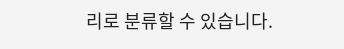리로 분류할 수 있습니다.